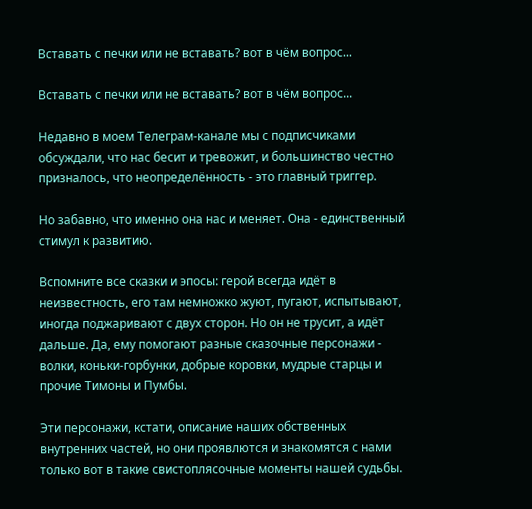Вставать с печки или не вставать? вот в чём вопрос...

Вставать с печки или не вставать? вот в чём вопрос...

Недавно в моем Телеграм-канале мы с подписчиками обсуждали, что нас бесит и тревожит, и большинство честно призналось, что неопределённость - это главный триггер.

Но забавно, что именно она нас и меняет. Она - единственный стимул к развитию.

Вспомните все сказки и эпосы: герой всегда идёт в неизвестность, его там немножко жуют, пугают, испытывают, иногда поджаривают с двух сторон. Но он не трусит, а идёт дальше. Да, ему помогают разные сказочные персонажи - волки, коньки-горбунки, добрые коровки, мудрые старцы и прочие Тимоны и Пумбы.

Эти персонажи, кстати, описание наших обственных внутренних частей, но они проявлются и знакомятся с нами только вот в такие свистоплясочные моменты нашей судьбы.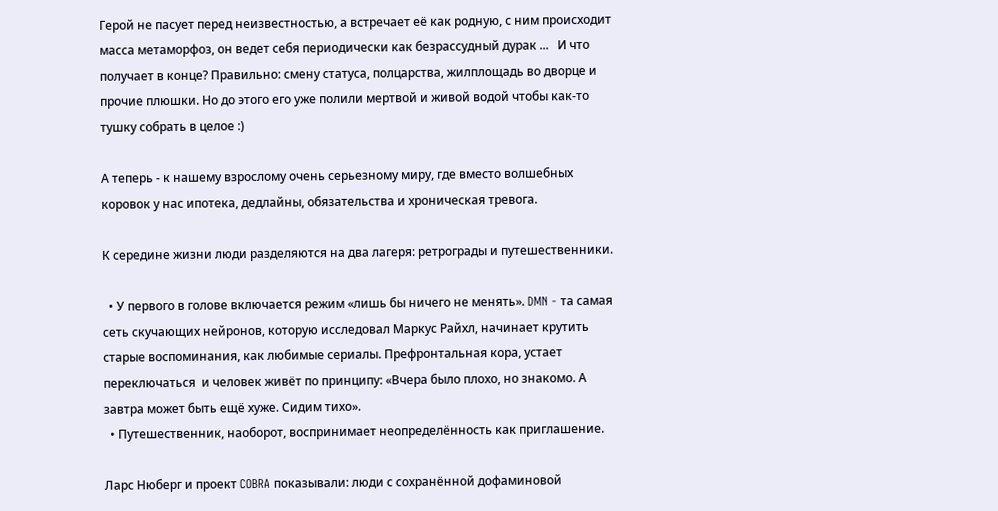Герой не пасует перед неизвестностью, а встречает её как родную, с ним происходит масса метаморфоз, он ведет себя периодически как безрассудный дурак ...   И что получает в конце? Правильно: смену статуса, полцарства, жилплощадь во дворце и прочие плюшки. Но до этого его уже полили мертвой и живой водой чтобы как-то тушку собрать в целое :)

А теперь - к нашему взрослому очень серьезному миру, где вместо волшебных коровок у нас ипотека, дедлайны, обязательства и хроническая тревога.

К середине жизни люди разделяются на два лагеря: ретрограды и путешественники.

  • У первого в голове включается режим «лишь бы ничего не менять». DMN - та самая сеть скучающих нейронов, которую исследовал Маркус Райхл, начинает крутить старые воспоминания, как любимые сериалы. Префронтальная кора, устает переключаться  и человек живёт по принципу: «Вчера было плохо, но знакомо. А завтра может быть ещё хуже. Сидим тихо».
  • Путешественник, наоборот, воспринимает неопределённость как приглашение.

Ларс Нюберг и проект COBRA показывали: люди с сохранённой дофаминовой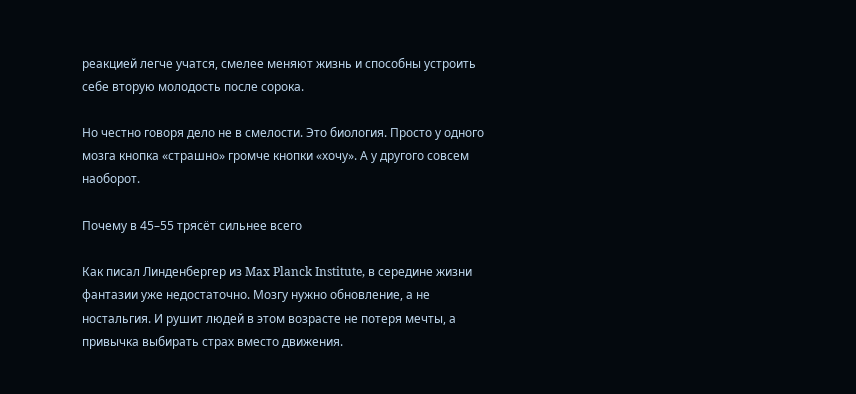реакцией легче учатся, смелее меняют жизнь и способны устроить себе вторую молодость после сорока.

Но честно говоря дело не в смелости. Это биология. Просто у одного мозга кнопка «страшно» громче кнопки «хочу». А у другого совсем наоборот.

Почему в 45–55 трясёт сильнее всего

Как писал Линденбергер из Max Planck Institute, в середине жизни фантазии уже недостаточно. Мозгу нужно обновление, а не ностальгия. И рушит людей в этом возрасте не потеря мечты, а привычка выбирать страх вместо движения.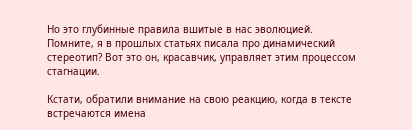Но это глубинные правила вшитые в нас эволюцией. Помните, я в прошлых статьях писала про динамический стереотип? Вот это он, красавчик, управляет этим процессом стагнации.

Кстати, обратили внимание на свою реакцию, когда в тексте встречаются имена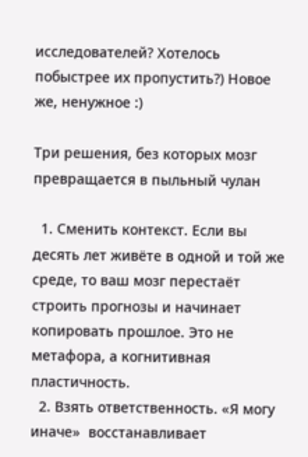исследователей? Хотелось побыстрее их пропустить?) Новое же, ненужное :)

Три решения, без которых мозг превращается в пыльный чулан

  1. Сменить контекст. Если вы десять лет живёте в одной и той же среде, то ваш мозг перестаёт строить прогнозы и начинает копировать прошлое. Это не метафора, а когнитивная пластичность.
  2. Взять ответственность. «Я могу иначе»  восстанавливает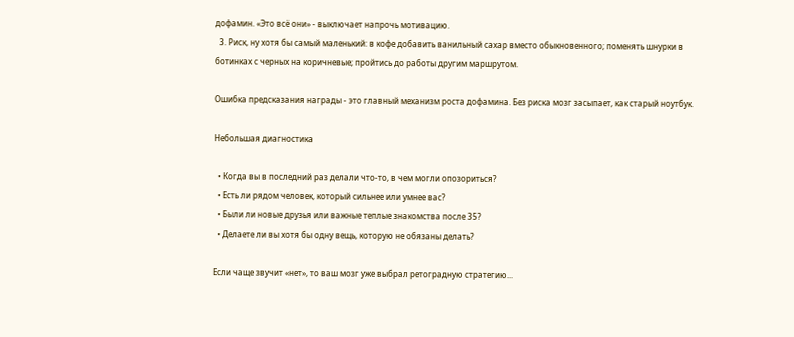дофамин. «Это всё они» - выключает напрочь мотивацию.
  3. Риск, ну хотя бы самый маленький: в кофе добавить ванильный сахар вместо обыкновенного; поменять шнурки в ботинках с черных на коричневые; пройтись до работы другим маршрутом.

Ошибка предсказания награды - это главный механизм роста дофамина. Без риска мозг засыпает, как старый ноутбук.

Небольшая диагностика

  • Когда вы в последний раз делали что-то, в чем могли опозориться?
  • Есть ли рядом человек, который сильнее или умнее вас?
  • Были ли новые друзья или важные теплые знакомства после 35?
  • Делаете ли вы хотя бы одну вещь, которую не обязаны делать?

Если чаще звучит «нет», то ваш мозг уже выбрал ретоградную стратегию...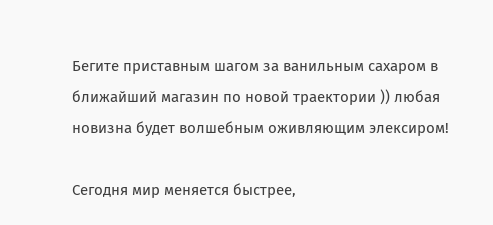Бегите приставным шагом за ванильным сахаром в ближайший магазин по новой траектории )) любая новизна будет волшебным оживляющим элексиром!

Сегодня мир меняется быстрее,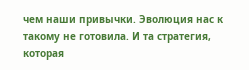чем наши привычки. Эволюция нас к такому не готовила. И та стратегия, которая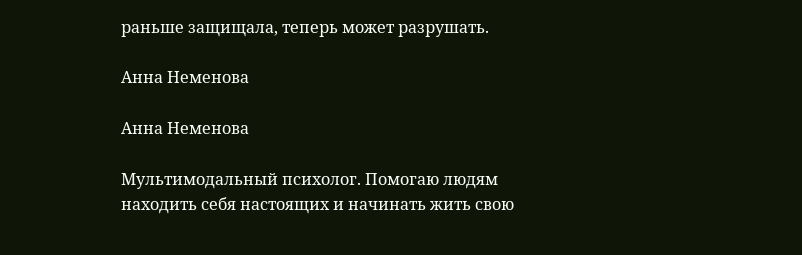раньше защищала, теперь может разрушать.

Анна Неменова

Анна Неменова

Мультимодальный психолог. Помогаю людям находить себя настоящих и начинать жить свою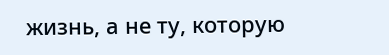жизнь, а не ту, которую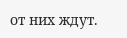от них ждут.